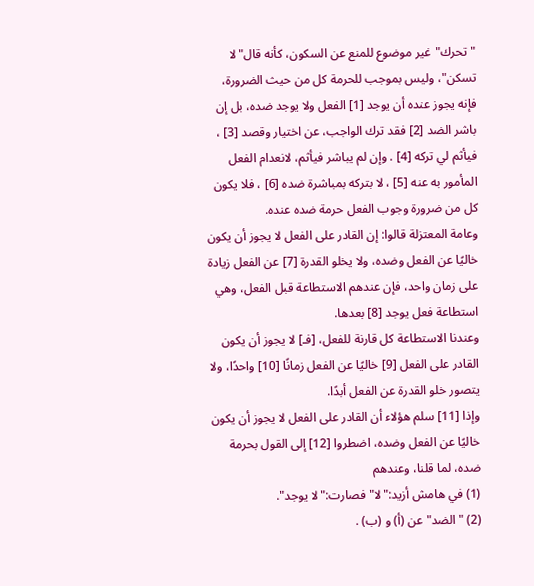"تحرك"غير موضوع للمنع عن السكون، كأنه قال"لا تسكن"، وليس بموجب للحرمة كل من حيث الضرورة، فإنه يجوز عنده أن يوجد [1] الفعل ولا يوجد ضده، بل إن باشر الضد [2] فقد ترك الواجب، عن اختيار وقصد [3] ، فيأثم لي تركه [4] . وإن لم يباشر فيأثم، لانعدام الفعل المأمور به عنه [5] ، لا بتركه بمباشرة ضده [6] ، فلا يكون كل من ضرورة وجوب الفعل حرمة ضده عنده.
وعامة المعتزلة قالوا: إن القادر على الفعل لا يجوز أن يكون خاليًا عن الفعل وضده، ولا يخلو القدرة [7] عن الفعل زيادة على زمان واحد، فإن عندهم الاستطاعة قبل الفعل، وهي استطاعة فعل يوجد [8] بعدها.
وعندنا الاستطاعة كل قارنة للفعل، [فـ] لا يجوز أن يكون القادر على الفعل [9] خاليًا عن الفعل زمانًا [10] واحدًا، ولا يتصور خلو القدرة عن الفعل أبدًا.
وإذا [11] سلم هؤلاء أن القادر على الفعل لا يجوز أن يكون خاليًا عن الفعل وضده، اضطروا [12] إلى القول بحرمة ضده، لما قلنا، وعندهم
(1) في هامش أزيد:"لا"فصارت:"لا يوجد".
(2) "الضد"عن (أ) و (ب) .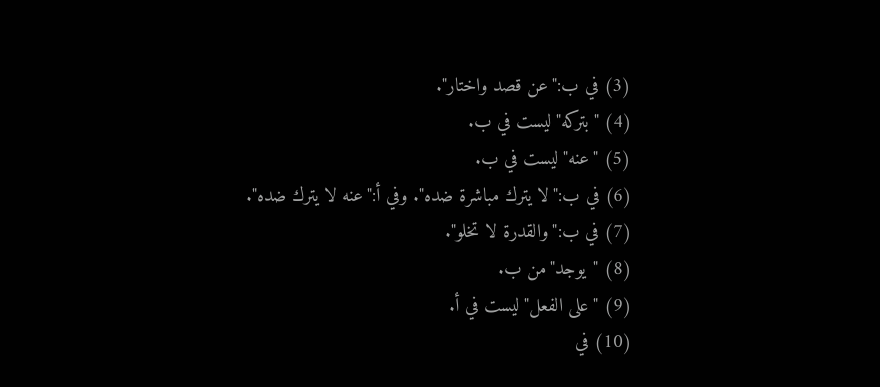(3) في ب:"عن قصد واختار".
(4) "بتركه"ليست في ب.
(5) "عنه"ليست في ب.
(6) في ب:"لا يترك مباشرة ضده". وفي أ:"عنه لا يترك ضده".
(7) في ب:"والقدرة لا تخلو".
(8) "يوجد"من ب.
(9) "على الفعل"ليست في أ.
(10) في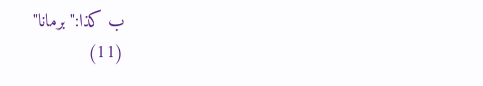ب كذا:"برمانا"
(11)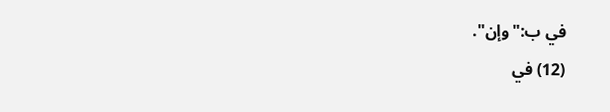في ب:"وإن".
(12) في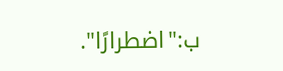ب:"اضطرارًا".